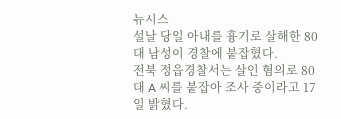뉴시스
설날 당일 아내를 흉기로 살해한 80대 남성이 경찰에 붙잡혔다.
전북 정읍경찰서는 살인 혐의로 80대 A 씨를 붙잡아 조사 중이라고 17일 밝혔다.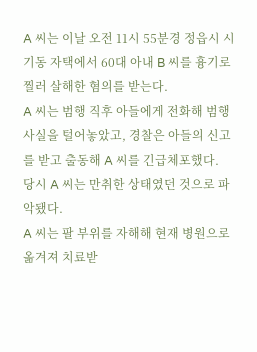A 씨는 이날 오전 11시 55분경 정읍시 시기동 자택에서 60대 아내 B 씨를 흉기로 찔러 살해한 혐의를 받는다.
A 씨는 범행 직후 아들에게 전화해 범행 사실을 털어놓았고, 경찰은 아들의 신고를 받고 출동해 A 씨를 긴급체포했다.
당시 A 씨는 만취한 상태였던 것으로 파악됐다.
A 씨는 팔 부위를 자해해 현재 병원으로 옮겨져 치료받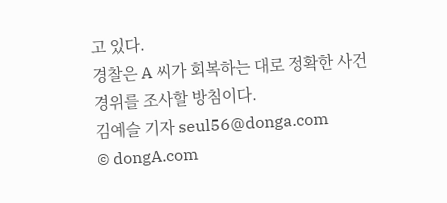고 있다.
경찰은 A 씨가 회복하는 대로 정확한 사건 경위를 조사할 방침이다.
김예슬 기자 seul56@donga.com
© dongA.com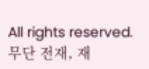All rights reserved. 무단 전재, 재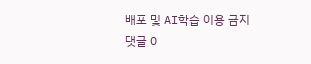배포 및 AI학습 이용 금지
댓글 0